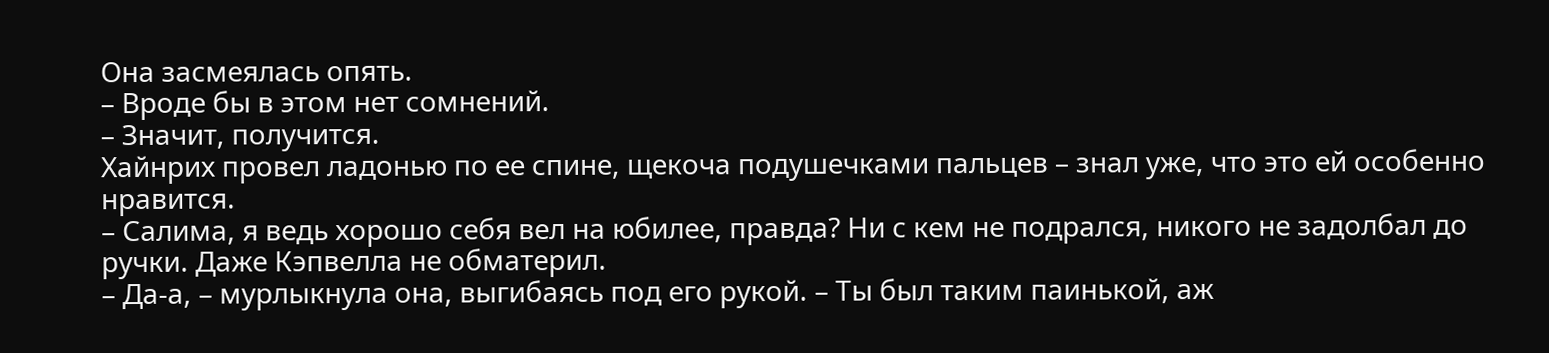Она засмеялась опять.
– Вроде бы в этом нет сомнений.
– Значит, получится.
Хайнрих провел ладонью по ее спине, щекоча подушечками пальцев – знал уже, что это ей особенно нравится.
– Салима, я ведь хорошо себя вел на юбилее, правда? Ни с кем не подрался, никого не задолбал до ручки. Даже Кэпвелла не обматерил.
– Да-а, – мурлыкнула она, выгибаясь под его рукой. – Ты был таким паинькой, аж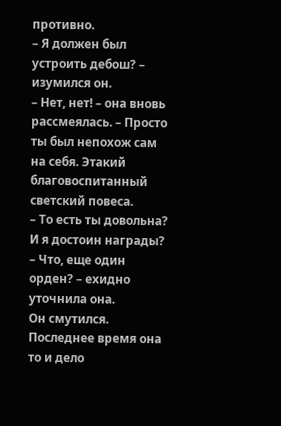противно.
– Я должен был устроить дебош? – изумился он.
– Нет, нет! – она вновь рассмеялась. – Просто ты был непохож сам на себя. Этакий благовоспитанный светский повеса.
– То есть ты довольна? И я достоин награды?
– Что, еще один орден? – ехидно уточнила она.
Он смутился. Последнее время она то и дело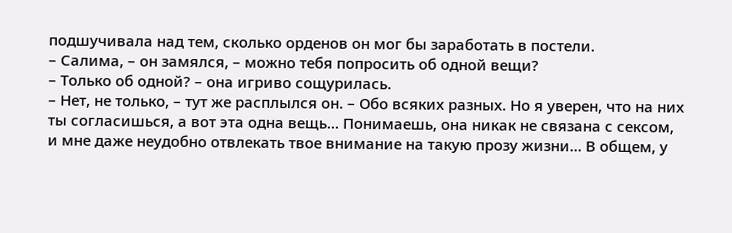подшучивала над тем, сколько орденов он мог бы заработать в постели.
– Салима, – он замялся, – можно тебя попросить об одной вещи?
– Только об одной? – она игриво сощурилась.
– Нет, не только, – тут же расплылся он. – Обо всяких разных. Но я уверен, что на них ты согласишься, а вот эта одна вещь… Понимаешь, она никак не связана с сексом, и мне даже неудобно отвлекать твое внимание на такую прозу жизни… В общем, у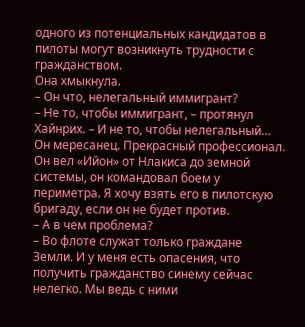одного из потенциальных кандидатов в пилоты могут возникнуть трудности с гражданством.
Она хмыкнула.
– Он что, нелегальный иммигрант?
– Не то, чтобы иммигрант, – протянул Хайнрих. – И не то, чтобы нелегальный… Он мересанец. Прекрасный профессионал. Он вел «Ийон» от Нлакиса до земной системы, он командовал боем у периметра. Я хочу взять его в пилотскую бригаду, если он не будет против.
– А в чем проблема?
– Во флоте служат только граждане Земли. И у меня есть опасения, что получить гражданство синему сейчас нелегко. Мы ведь с ними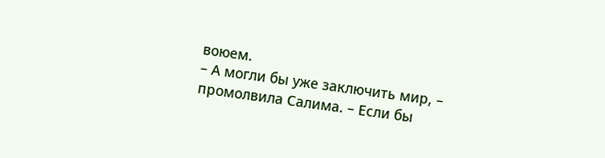воюем.
– А могли бы уже заключить мир, – промолвила Салима. – Если бы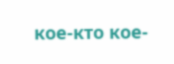кое-кто кое-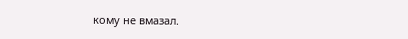кому не вмазал.